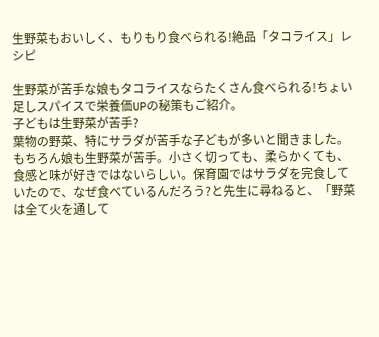生野菜もおいしく、もりもり食べられる!絶品「タコライス」レシピ

生野菜が苦手な娘もタコライスならたくさん食べられる!ちょい足しスパイスで栄養価UPの秘策もご紹介。
子どもは生野菜が苦手?
葉物の野菜、特にサラダが苦手な子どもが多いと聞きました。もちろん娘も生野菜が苦手。小さく切っても、柔らかくても、食感と味が好きではないらしい。保育園ではサラダを完食していたので、なぜ食べているんだろう?と先生に尋ねると、「野菜は全て火を通して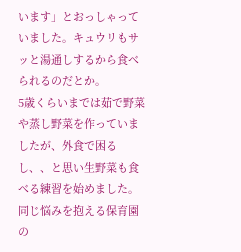います」とおっしゃっていました。キュウリもサッと湯通しするから食べられるのだとか。
5歳くらいまでは茹で野菜や蒸し野菜を作っていましたが、外食で困るし、、と思い生野菜も食べる練習を始めました。同じ悩みを抱える保育園の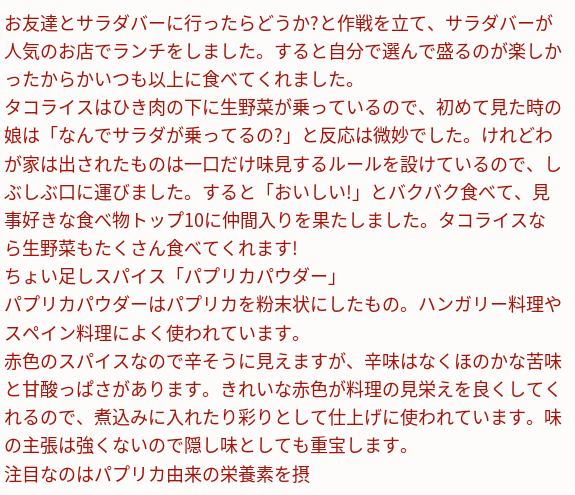お友達とサラダバーに行ったらどうか?と作戦を立て、サラダバーが人気のお店でランチをしました。すると自分で選んで盛るのが楽しかったからかいつも以上に食べてくれました。
タコライスはひき肉の下に生野菜が乗っているので、初めて見た時の娘は「なんでサラダが乗ってるの?」と反応は微妙でした。けれどわが家は出されたものは一口だけ味見するルールを設けているので、しぶしぶ口に運びました。すると「おいしい!」とバクバク食べて、見事好きな食べ物トップ10に仲間入りを果たしました。タコライスなら生野菜もたくさん食べてくれます!
ちょい足しスパイス「パプリカパウダー」
パプリカパウダーはパプリカを粉末状にしたもの。ハンガリー料理やスペイン料理によく使われています。
赤色のスパイスなので辛そうに見えますが、辛味はなくほのかな苦味と甘酸っぱさがあります。きれいな赤色が料理の見栄えを良くしてくれるので、煮込みに入れたり彩りとして仕上げに使われています。味の主張は強くないので隠し味としても重宝します。
注目なのはパプリカ由来の栄養素を摂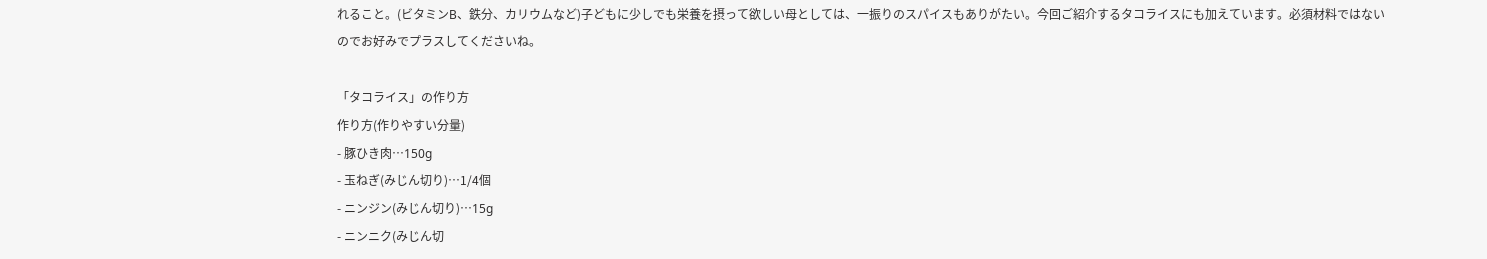れること。(ビタミンB、鉄分、カリウムなど)子どもに少しでも栄養を摂って欲しい母としては、一振りのスパイスもありがたい。今回ご紹介するタコライスにも加えています。必須材料ではないのでお好みでプラスしてくださいね。

「タコライス」の作り方
作り方(作りやすい分量)
- 豚ひき肉…150g
- 玉ねぎ(みじん切り)…1/4個
- ニンジン(みじん切り)…15g
- ニンニク(みじん切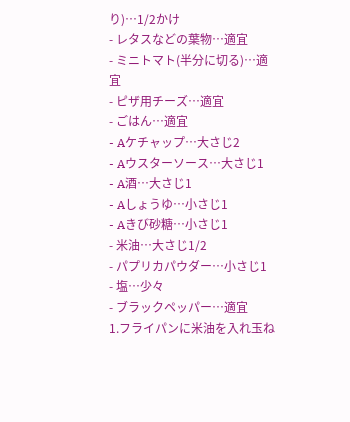り)…1/2かけ
- レタスなどの葉物…適宜
- ミニトマト(半分に切る)…適宜
- ピザ用チーズ…適宜
- ごはん…適宜
- Aケチャップ…大さじ2
- Aウスターソース…大さじ1
- A酒…大さじ1
- Aしょうゆ…小さじ1
- Aきび砂糖…小さじ1
- 米油…大さじ1/2
- パプリカパウダー…小さじ1
- 塩…少々
- ブラックペッパー…適宜
1.フライパンに米油を入れ玉ね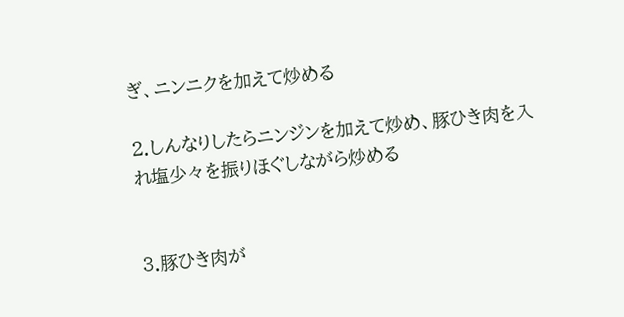ぎ、ニンニクを加えて炒める

2.しんなりしたらニンジンを加えて炒め、豚ひき肉を入れ塩少々を振りほぐしながら炒める


3.豚ひき肉が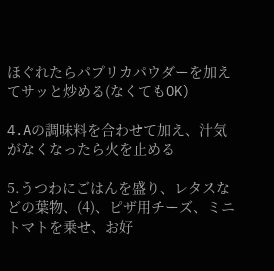ほぐれたらパプリカパウダーを加えてサッと炒める(なくてもOK)

4.Aの調味料を合わせて加え、汁気がなくなったら火を止める

5.うつわにごはんを盛り、レタスなどの葉物、(4)、ピザ用チーズ、ミニトマトを乗せ、お好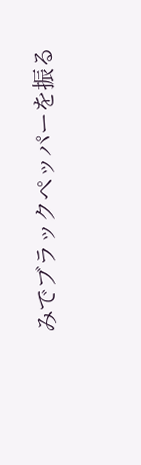みでブラックペッパーを振る